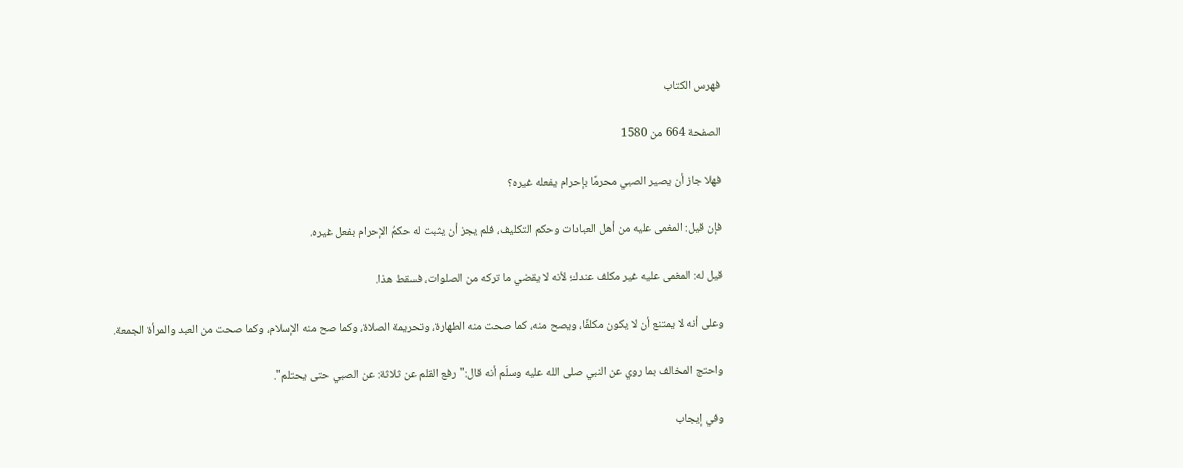فهرس الكتاب

الصفحة 664 من 1580

فهلا جاز أن يصير الصبي محرمًا بإحرام يفعله غيره؟

فإن قيل: المغمى عليه من أهل العبادات وحكم التكليف، فلم يجز أن يثبت له حكمُ الإحرام بفعل غيره.

قيل له: المغمى عليه غير مكلف عندك؛ لأنه لا يقضي ما تركه من الصلوات، فسقط هذا.

وعلى أنه لا يمتنع أن لا يكون مكلفًا، ويصح منه، كما صحت منه الطهارة، وتحريمة الصلاة، وكما صح منه الإسلام، وكما صحت من العبد والمرأة الجمعة.

واحتج المخالف بما روي عن النبي صلى الله عليه وسلّم أنه قال:"رفع القلم عن ثلاثة: عن الصبي حتى يحتلم".

وفي إيجاب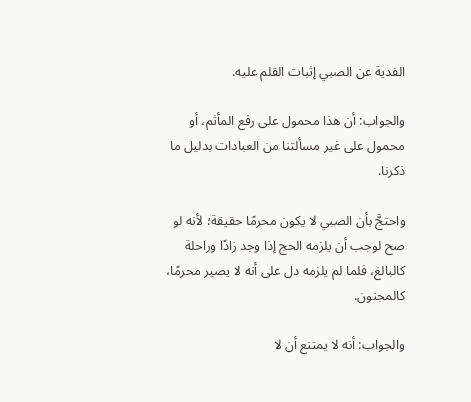الفدية عن الصبي إثبات القلم عليه.

والجواب: أن هذا محمول على رفع المأثم، أو محمول على غير مسألتنا من العبادات بدليل ما ذكرنا.

واحتجَّ بأن الصبي لا يكون محرمًا حقيقة؛ لأنه لو صح لوجب أن يلزمه الحج إذا وجد زادًا وراحلة كالبالغ، فلما لم يلزمه دل على أنه لا يصير محرمًا، كالمجنون.

والجواب: أنه لا يمتنع أن لا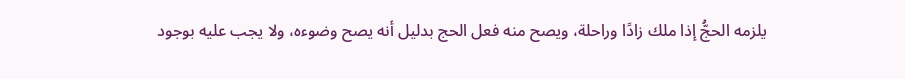يلزمه الحجُّ إذا ملك زادًا وراحلة، ويصح منه فعل الحج بدليل أنه يصح وضوءه، ولا يجب عليه بوجود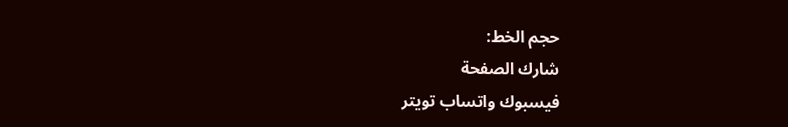حجم الخط:
شارك الصفحة
فيسبوك واتساب تويتر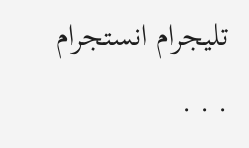تليجرام انستجرام
. . .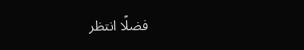فضلًا انتظر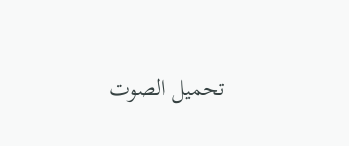تحميل الصوت